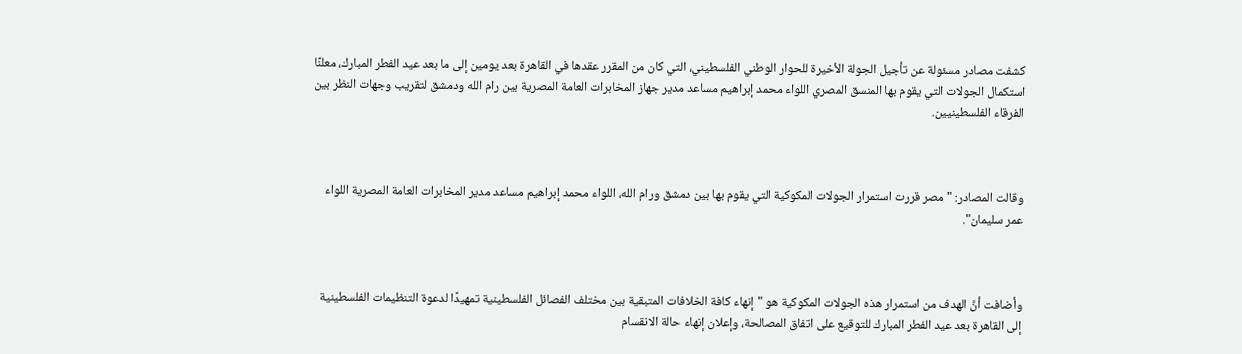كشفت مصادر مسئولة عن تأجيل الجولة الأخيرة للحوار الوطني الفلسطيني، التي كان من المقرر عقدها في القاهرة بعد يومين إلى ما بعد عيد الفطر المبارك، معلنًا استكمال الجولات التي يقوم بها المنسق المصري اللواء محمد إبراهيم مساعد مدير جهاز المخابرات العامة المصرية بين رام الله ودمشق لتقريب وجهات النظر بين الفرقاء الفلسطينيين.



وقالت المصادر: "مصر قررت استمرار الجولات المكوكية التي يقوم بها بين دمشق ورام الله، اللواء محمد إبراهيم مساعد مدير المخابرات العامة المصرية اللواء عمر سليمان".



وأضافت أنَّ الهدف من استمرار هذه الجولات المكوكية هو "إنهاء كافة الخلافات المتبقية بين مختلف الفصائل الفلسطينية تمهيدًا لدعوة التنظيمات الفلسطينية إلى القاهرة بعد عيد الفطر المبارك للتوقيع على اتفاق المصالحة، وإعلان إنهاء حالة الانقسام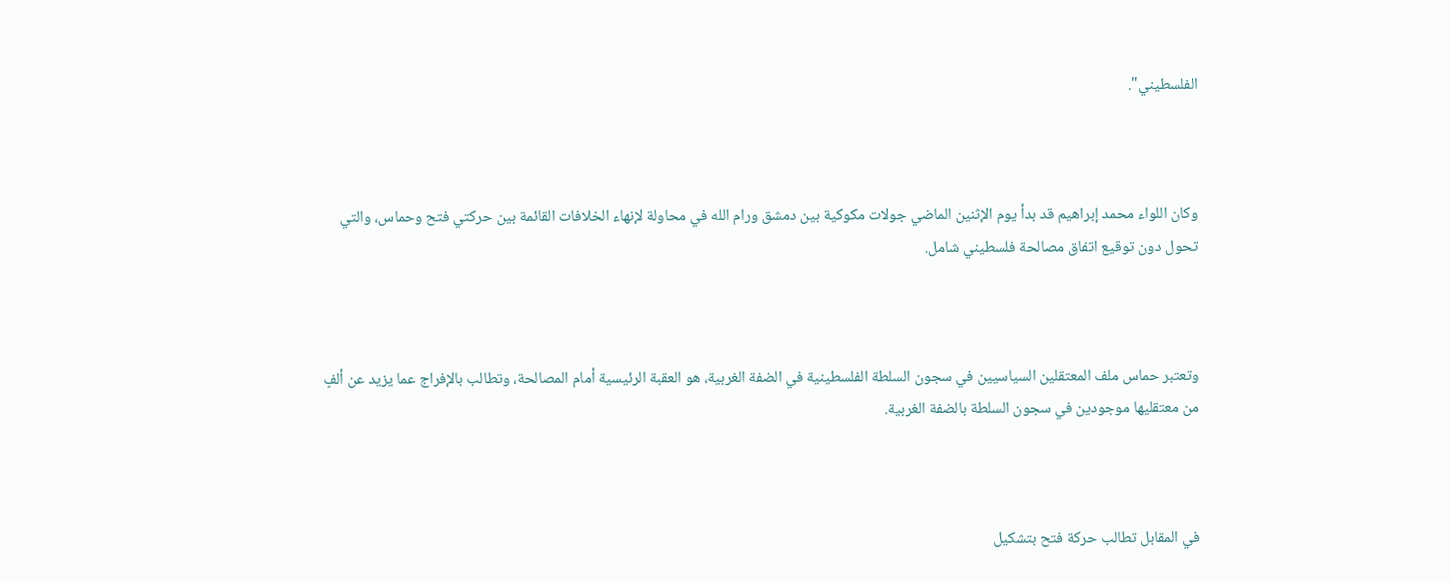الفلسطيني".



وكان اللواء محمد إبراهيم قد بدأ يوم الإثنين الماضي جولات مكوكية بين دمشق ورام الله في محاولة لإنهاء الخلافات القائمة بين حركتي فتح وحماس، والتي تحول دون توقيع اتفاق مصالحة فلسطيني شامل.



وتعتبر حماس ملف المعتقلين السياسيين في سجون السلطة الفلسطينية في الضفة الغربية، هو العقبة الرئيسية أمام المصالحة، وتطالب بالإفراج عما يزيد عن ألفٍ من معتقليها موجودين في سجون السلطة بالضفة الغربية.



في المقابل تطالب حركة فتح بتشكيل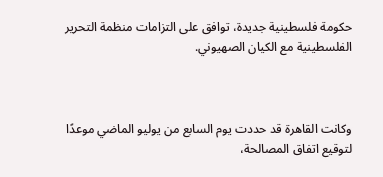حكومة فلسطينية جديدة، توافق على التزامات منظمة التحرير الفلسطينية مع الكيان الصهيوني.



وكانت القاهرة قد حددت يوم السابع من يوليو الماضي موعدًا لتوقيع اتفاق المصالحة،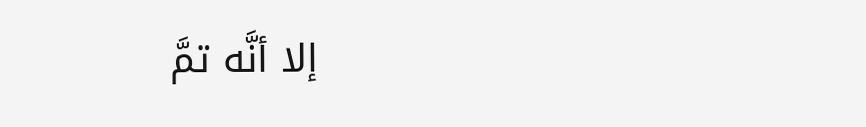إلا أنَّه تمَّ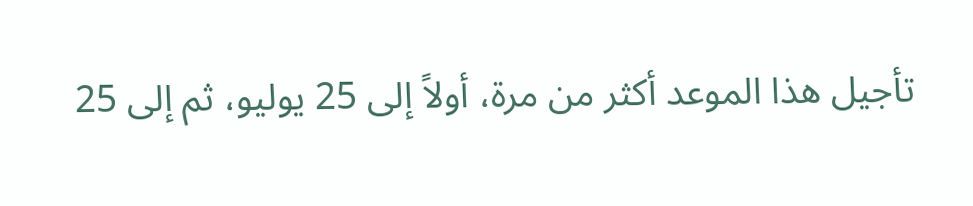تأجيل هذا الموعد أكثر من مرة، أولاً إلى 25 يوليو، ثم إلى 25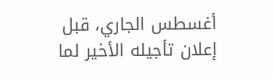أغسطس الجاري، قبل إعلان تأجيله الأخير لما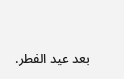بعد عيد الفطر.